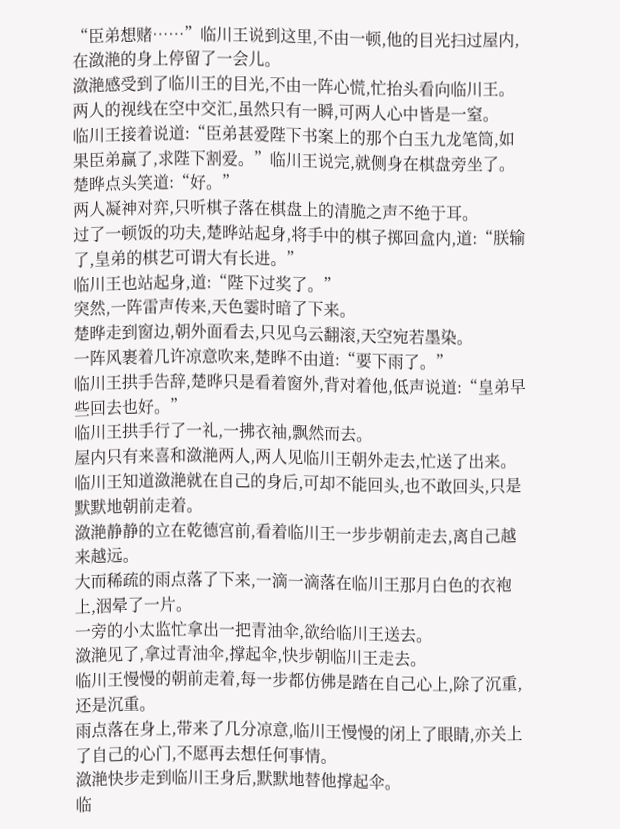“臣弟想赌……”临川王说到这里,不由一顿,他的目光扫过屋内,在潋滟的身上停留了一会儿。
潋滟感受到了临川王的目光,不由一阵心慌,忙抬头看向临川王。
两人的视线在空中交汇,虽然只有一瞬,可两人心中皆是一窒。
临川王接着说道:“臣弟甚爱陛下书案上的那个白玉九龙笔筒,如果臣弟赢了,求陛下割爱。”临川王说完,就侧身在棋盘旁坐了。
楚晔点头笑道:“好。”
两人凝神对弈,只听棋子落在棋盘上的清脆之声不绝于耳。
过了一顿饭的功夫,楚晔站起身,将手中的棋子掷回盒内,道:“朕输了,皇弟的棋艺可谓大有长进。”
临川王也站起身,道:“陛下过奖了。”
突然,一阵雷声传来,天色霎时暗了下来。
楚晔走到窗边,朝外面看去,只见乌云翻滚,天空宛若墨染。
一阵风裹着几许凉意吹来,楚晔不由道:“要下雨了。”
临川王拱手告辞,楚晔只是看着窗外,背对着他,低声说道:“皇弟早些回去也好。”
临川王拱手行了一礼,一拂衣袖,飘然而去。
屋内只有来喜和潋滟两人,两人见临川王朝外走去,忙送了出来。
临川王知道潋滟就在自己的身后,可却不能回头,也不敢回头,只是默默地朝前走着。
潋滟静静的立在乾德宫前,看着临川王一步步朝前走去,离自己越来越远。
大而稀疏的雨点落了下来,一滴一滴落在临川王那月白色的衣袍上,洇晕了一片。
一旁的小太监忙拿出一把青油伞,欲给临川王送去。
潋滟见了,拿过青油伞,撑起伞,快步朝临川王走去。
临川王慢慢的朝前走着,每一步都仿佛是踏在自己心上,除了沉重,还是沉重。
雨点落在身上,带来了几分凉意,临川王慢慢的闭上了眼睛,亦关上了自己的心门,不愿再去想任何事情。
潋滟快步走到临川王身后,默默地替他撑起伞。
临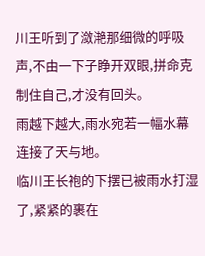川王听到了潋滟那细微的呼吸声,不由一下子睁开双眼,拼命克制住自己,才没有回头。
雨越下越大,雨水宛若一幅水幕连接了天与地。
临川王长袍的下摆已被雨水打湿了,紧紧的裹在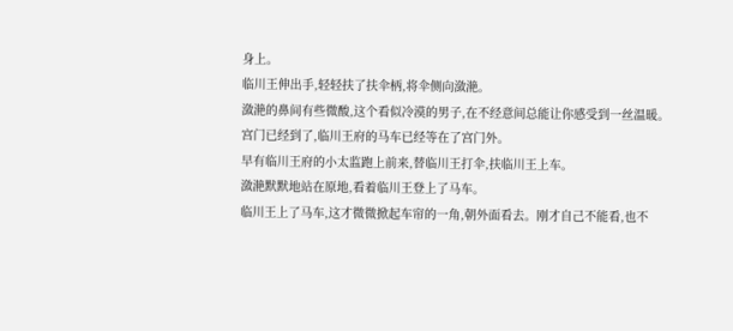身上。
临川王伸出手,轻轻扶了扶伞柄,将伞侧向潋滟。
潋滟的鼻间有些微酸,这个看似冷漠的男子,在不经意间总能让你感受到一丝温暖。
宫门已经到了,临川王府的马车已经等在了宫门外。
早有临川王府的小太监跑上前来,替临川王打伞,扶临川王上车。
潋滟默默地站在原地,看着临川王登上了马车。
临川王上了马车,这才微微掀起车帘的一角,朝外面看去。刚才自己不能看,也不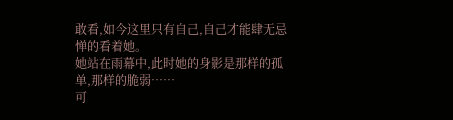敢看,如今这里只有自己,自己才能肆无忌惮的看着她。
她站在雨幕中,此时她的身影是那样的孤单,那样的脆弱……
可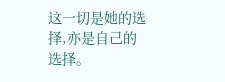这一切是她的选择,亦是自己的选择。